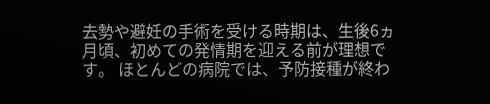去勢や避妊の手術を受ける時期は、生後6ヵ月頃、初めての発情期を迎える前が理想です。 ほとんどの病院では、予防接種が終わ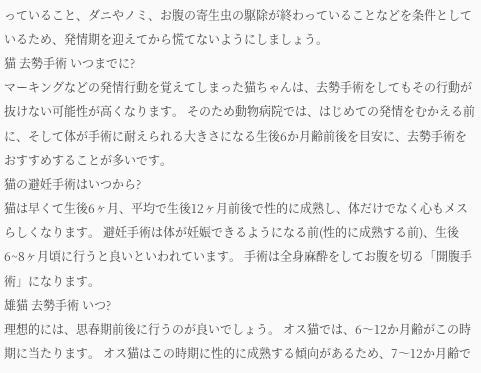っていること、ダニやノミ、お腹の寄生虫の駆除が終わっていることなどを条件としているため、発情期を迎えてから慌てないようにしましょう。
猫 去勢手術 いつまでに?
マーキングなどの発情行動を覚えてしまった猫ちゃんは、去勢手術をしてもその行動が抜けない可能性が高くなります。 そのため動物病院では、はじめての発情をむかえる前に、そして体が手術に耐えられる大きさになる生後6か月齢前後を目安に、去勢手術をおすすめすることが多いです。
猫の避妊手術はいつから?
猫は早くて生後6ヶ月、平均で生後12ヶ月前後で性的に成熟し、体だけでなく心もメスらしくなります。 避妊手術は体が妊娠できるようになる前(性的に成熟する前)、生後6~8ヶ月頃に行うと良いといわれています。 手術は全身麻酔をしてお腹を切る「開腹手術」になります。
雄猫 去勢手術 いつ?
理想的には、思春期前後に行うのが良いでしょう。 オス猫では、6〜12か月齢がこの時期に当たります。 オス猫はこの時期に性的に成熟する傾向があるため、7〜12か月齢で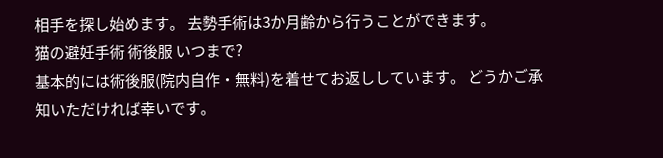相手を探し始めます。 去勢手術は3か月齢から行うことができます。
猫の避妊手術 術後服 いつまで?
基本的には術後服(院内自作・無料)を着せてお返ししています。 どうかご承知いただければ幸いです。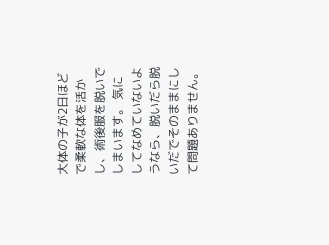大体の子が2日ほどで柔軟な体を活かし、術後服を脱いでしまいます。 気にしてなめていないようなら、脱いだら脱いだでそのままにして問題ありません。